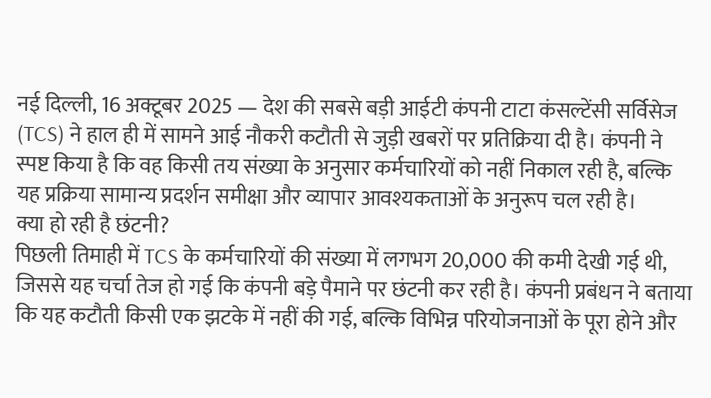नई दिल्ली, 16 अक्टूबर 2025 — देश की सबसे बड़ी आईटी कंपनी टाटा कंसल्टेंसी सर्विसेज (TCS) ने हाल ही में सामने आई नौकरी कटौती से जुड़ी खबरों पर प्रतिक्रिया दी है। कंपनी ने स्पष्ट किया है कि वह किसी तय संख्या के अनुसार कर्मचारियों को नहीं निकाल रही है, बल्कि यह प्रक्रिया सामान्य प्रदर्शन समीक्षा और व्यापार आवश्यकताओं के अनुरूप चल रही है।
क्या हो रही है छंटनी?
पिछली तिमाही में TCS के कर्मचारियों की संख्या में लगभग 20,000 की कमी देखी गई थी, जिससे यह चर्चा तेज हो गई कि कंपनी बड़े पैमाने पर छंटनी कर रही है। कंपनी प्रबंधन ने बताया कि यह कटौती किसी एक झटके में नहीं की गई, बल्कि विभिन्न परियोजनाओं के पूरा होने और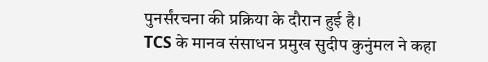पुनर्संरचना की प्रक्रिया के दौरान हुई है।
TCS के मानव संसाधन प्रमुख सुदीप कुनुंमल ने कहा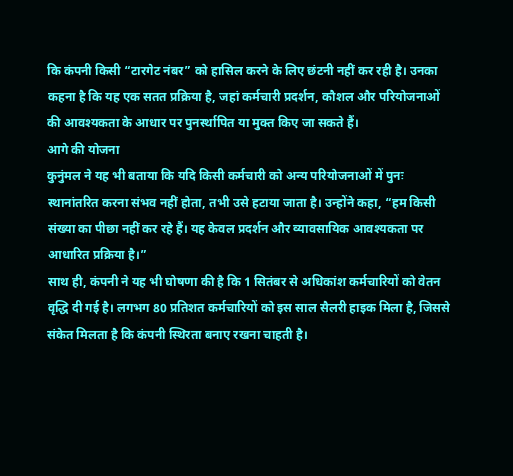कि कंपनी किसी “टारगेट नंबर” को हासिल करने के लिए छंटनी नहीं कर रही है। उनका कहना है कि यह एक सतत प्रक्रिया है, जहां कर्मचारी प्रदर्शन, कौशल और परियोजनाओं की आवश्यकता के आधार पर पुनर्स्थापित या मुक्त किए जा सकते हैं।
आगे की योजना
कुनुंमल ने यह भी बताया कि यदि किसी कर्मचारी को अन्य परियोजनाओं में पुनः स्थानांतरित करना संभव नहीं होता, तभी उसे हटाया जाता है। उन्होंने कहा, “हम किसी संख्या का पीछा नहीं कर रहे हैं। यह केवल प्रदर्शन और व्यावसायिक आवश्यकता पर आधारित प्रक्रिया है।”
साथ ही, कंपनी ने यह भी घोषणा की है कि 1 सितंबर से अधिकांश कर्मचारियों को वेतन वृद्धि दी गई है। लगभग 80 प्रतिशत कर्मचारियों को इस साल सैलरी हाइक मिला है, जिससे संकेत मिलता है कि कंपनी स्थिरता बनाए रखना चाहती है।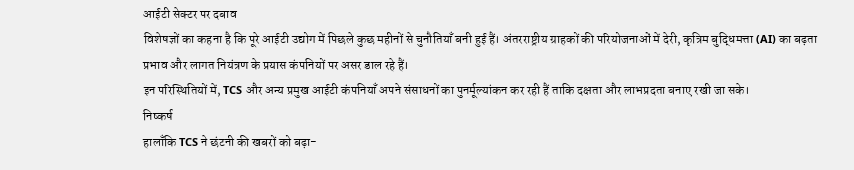आईटी सेक्टर पर दबाव
विशेषज्ञों का कहना है कि पूरे आईटी उद्योग में पिछले कुछ महीनों से चुनौतियाँ बनी हुई हैं। अंतरराष्ट्रीय ग्राहकों की परियोजनाओं में देरी, कृत्रिम बुद्धिमत्ता (AI) का बढ़ता प्रभाव और लागत नियंत्रण के प्रयास कंपनियों पर असर डाल रहे हैं।
इन परिस्थितियों में, TCS और अन्य प्रमुख आईटी कंपनियाँ अपने संसाधनों का पुनर्मूल्यांकन कर रही हैं ताकि दक्षता और लाभप्रदता बनाए रखी जा सके।
निष्कर्ष
हालाँकि TCS ने छंटनी की खबरों को बढ़ा-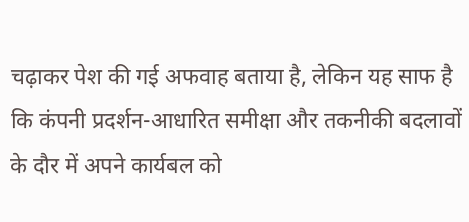चढ़ाकर पेश की गई अफवाह बताया है, लेकिन यह साफ है कि कंपनी प्रदर्शन-आधारित समीक्षा और तकनीकी बदलावों के दौर में अपने कार्यबल को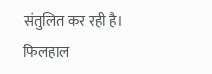संतुलित कर रही है। फिलहाल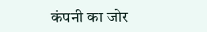कंपनी का जोर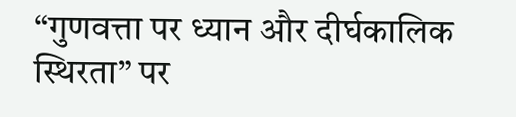“गुणवत्ता पर ध्यान और दीर्घकालिक स्थिरता” पर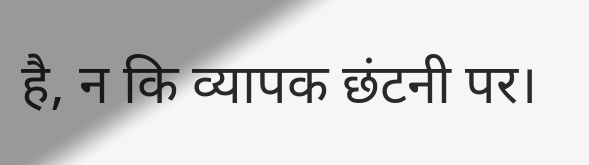है, न कि व्यापक छंटनी पर।